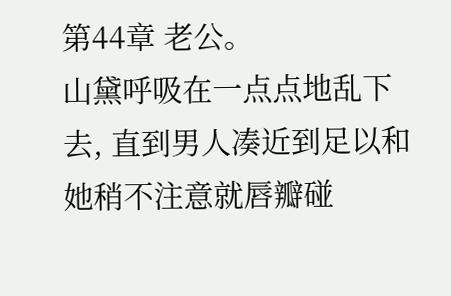第44章 老公。
山黛呼吸在一点点地乱下去, 直到男人凑近到足以和她稍不注意就唇瓣碰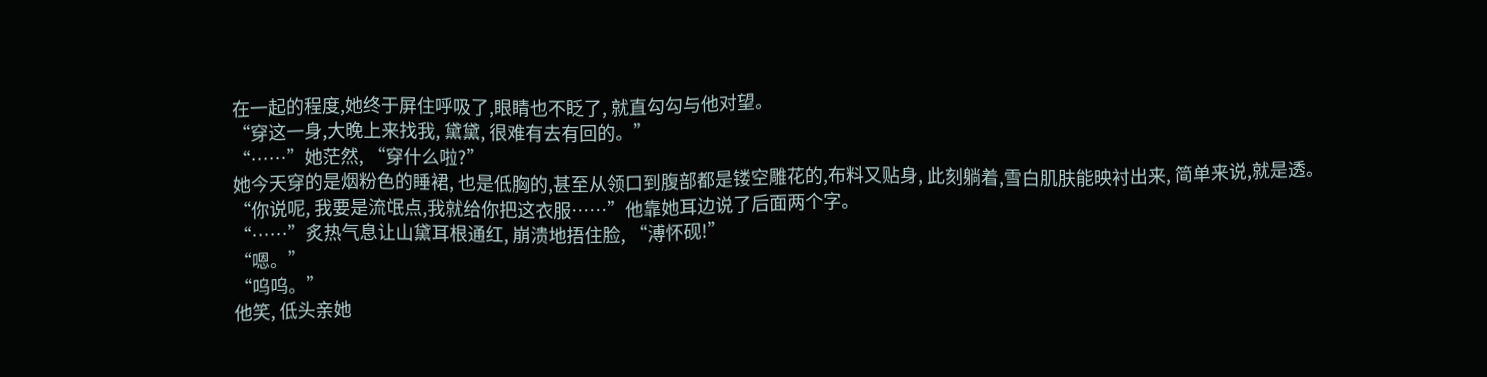在一起的程度,她终于屏住呼吸了,眼睛也不眨了, 就直勾勾与他对望。
“穿这一身,大晚上来找我, 黛黛, 很难有去有回的。”
“……”她茫然, “穿什么啦?”
她今天穿的是烟粉色的睡裙, 也是低胸的,甚至从领口到腹部都是镂空雕花的,布料又贴身, 此刻躺着,雪白肌肤能映衬出来, 简单来说,就是透。
“你说呢, 我要是流氓点,我就给你把这衣服……”他靠她耳边说了后面两个字。
“……”炙热气息让山黛耳根通红, 崩溃地捂住脸, “溥怀砚!”
“嗯。”
“呜呜。”
他笑, 低头亲她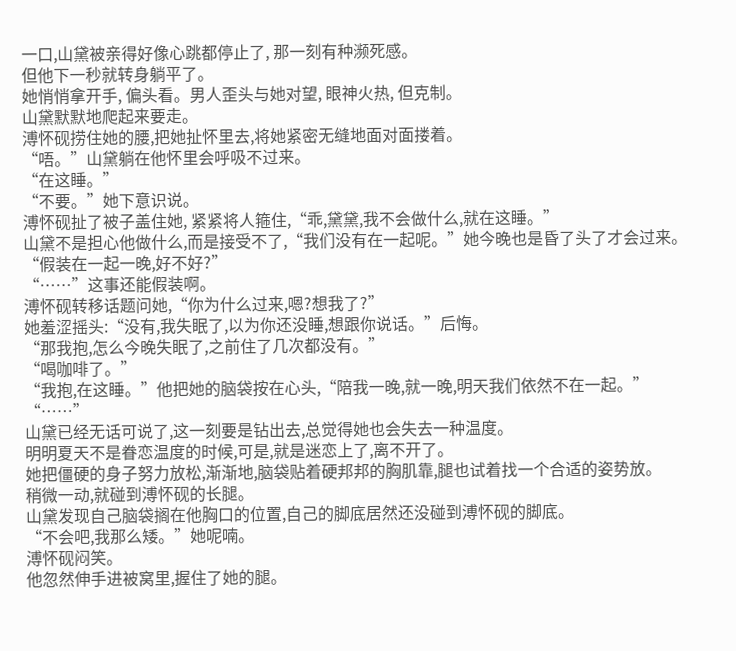一口,山黛被亲得好像心跳都停止了, 那一刻有种濒死感。
但他下一秒就转身躺平了。
她悄悄拿开手, 偏头看。男人歪头与她对望, 眼神火热, 但克制。
山黛默默地爬起来要走。
溥怀砚捞住她的腰,把她扯怀里去,将她紧密无缝地面对面搂着。
“唔。”山黛躺在他怀里会呼吸不过来。
“在这睡。”
“不要。”她下意识说。
溥怀砚扯了被子盖住她, 紧紧将人箍住,“乖,黛黛,我不会做什么,就在这睡。”
山黛不是担心他做什么,而是接受不了,“我们没有在一起呢。”她今晚也是昏了头了才会过来。
“假装在一起一晚,好不好?”
“……”这事还能假装啊。
溥怀砚转移话题问她,“你为什么过来,嗯?想我了?”
她羞涩摇头:“没有,我失眠了,以为你还没睡,想跟你说话。”后悔。
“那我抱,怎么今晚失眠了,之前住了几次都没有。”
“喝咖啡了。”
“我抱,在这睡。”他把她的脑袋按在心头,“陪我一晚,就一晚,明天我们依然不在一起。”
“……”
山黛已经无话可说了,这一刻要是钻出去,总觉得她也会失去一种温度。
明明夏天不是眷恋温度的时候,可是,就是迷恋上了,离不开了。
她把僵硬的身子努力放松,渐渐地,脑袋贴着硬邦邦的胸肌靠,腿也试着找一个合适的姿势放。
稍微一动,就碰到溥怀砚的长腿。
山黛发现自己脑袋搁在他胸口的位置,自己的脚底居然还没碰到溥怀砚的脚底。
“不会吧,我那么矮。”她呢喃。
溥怀砚闷笑。
他忽然伸手进被窝里,握住了她的腿。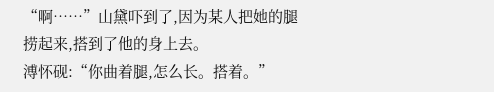“啊……”山黛吓到了,因为某人把她的腿捞起来,搭到了他的身上去。
溥怀砚:“你曲着腿,怎么长。搭着。”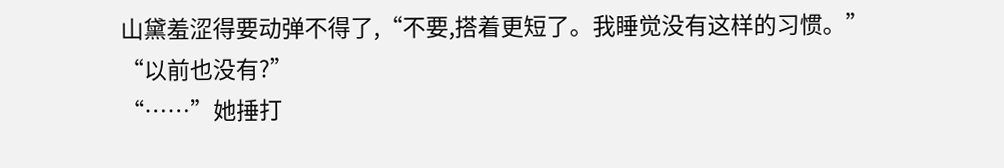山黛羞涩得要动弹不得了,“不要,搭着更短了。我睡觉没有这样的习惯。”
“以前也没有?”
“……”她捶打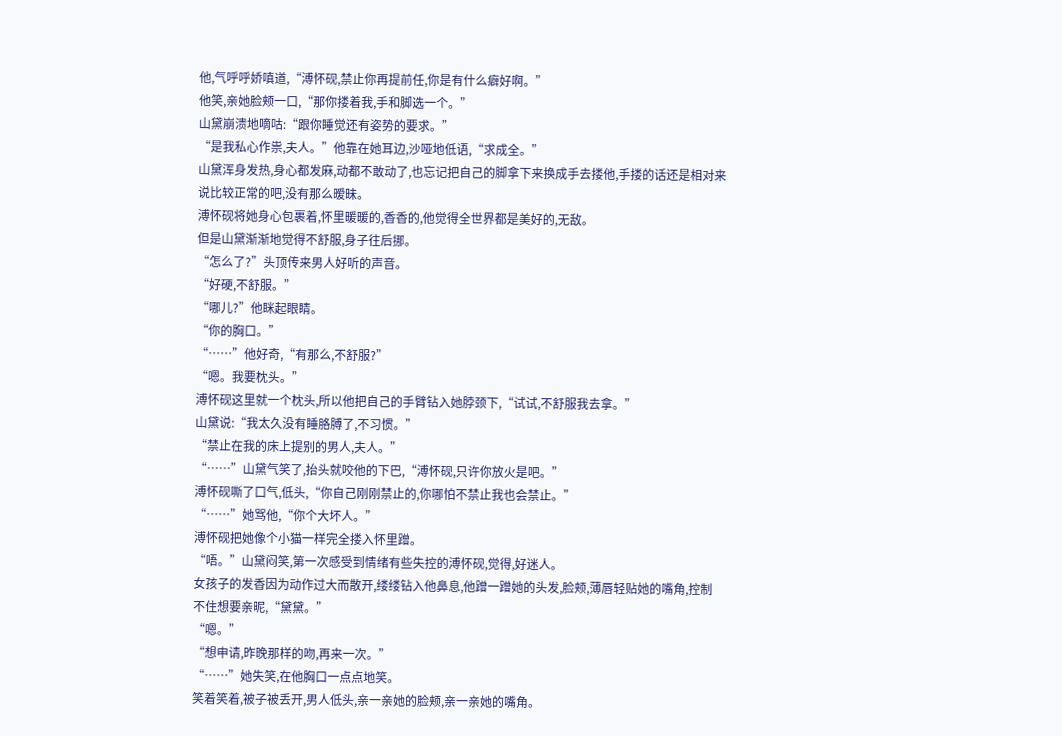他,气呼呼娇嗔道,“溥怀砚,禁止你再提前任,你是有什么癖好啊。”
他笑,亲她脸颊一口,“那你搂着我,手和脚选一个。”
山黛崩溃地嘀咕:“跟你睡觉还有姿势的要求。”
“是我私心作祟,夫人。”他靠在她耳边,沙哑地低语,“求成全。”
山黛浑身发热,身心都发麻,动都不敢动了,也忘记把自己的脚拿下来换成手去搂他,手搂的话还是相对来说比较正常的吧,没有那么暧昧。
溥怀砚将她身心包裹着,怀里暖暖的,香香的,他觉得全世界都是美好的,无敌。
但是山黛渐渐地觉得不舒服,身子往后挪。
“怎么了?”头顶传来男人好听的声音。
“好硬,不舒服。”
“哪儿?”他眯起眼睛。
“你的胸口。”
“……”他好奇,“有那么,不舒服?”
“嗯。我要枕头。”
溥怀砚这里就一个枕头,所以他把自己的手臂钻入她脖颈下,“试试,不舒服我去拿。”
山黛说:“我太久没有睡胳膊了,不习惯。”
“禁止在我的床上提别的男人,夫人。”
“……”山黛气笑了,抬头就咬他的下巴,“溥怀砚,只许你放火是吧。”
溥怀砚嘶了口气,低头,“你自己刚刚禁止的,你哪怕不禁止我也会禁止。”
“……”她骂他,“你个大坏人。”
溥怀砚把她像个小猫一样完全搂入怀里蹭。
“唔。”山黛闷笑,第一次感受到情绪有些失控的溥怀砚,觉得,好迷人。
女孩子的发香因为动作过大而散开,缕缕钻入他鼻息,他蹭一蹭她的头发,脸颊,薄唇轻贴她的嘴角,控制不住想要亲昵,“黛黛。”
“嗯。”
“想申请,昨晚那样的吻,再来一次。”
“……”她失笑,在他胸口一点点地笑。
笑着笑着,被子被丢开,男人低头,亲一亲她的脸颊,亲一亲她的嘴角。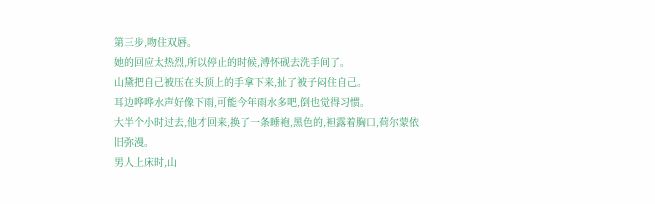第三步,吻住双唇。
她的回应太热烈,所以停止的时候,溥怀砚去洗手间了。
山黛把自己被压在头顶上的手拿下来,扯了被子闷住自己。
耳边哗哗水声好像下雨,可能今年雨水多吧,倒也觉得习惯。
大半个小时过去,他才回来,换了一条睡袍,黑色的,袒露着胸口,荷尔蒙依旧弥漫。
男人上床时,山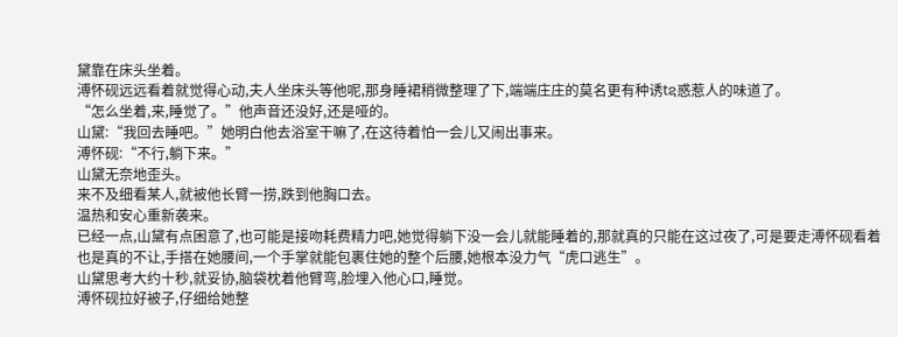黛靠在床头坐着。
溥怀砚远远看着就觉得心动,夫人坐床头等他呢,那身睡裙稍微整理了下,端端庄庄的莫名更有种诱tຊ惑惹人的味道了。
“怎么坐着,来,睡觉了。”他声音还没好,还是哑的。
山黛:“我回去睡吧。”她明白他去浴室干嘛了,在这待着怕一会儿又闹出事来。
溥怀砚:“不行,躺下来。”
山黛无奈地歪头。
来不及细看某人,就被他长臂一捞,跌到他胸口去。
温热和安心重新袭来。
已经一点,山黛有点困意了,也可能是接吻耗费精力吧,她觉得躺下没一会儿就能睡着的,那就真的只能在这过夜了,可是要走溥怀砚看着也是真的不让,手搭在她腰间,一个手掌就能包裹住她的整个后腰,她根本没力气“虎口逃生”。
山黛思考大约十秒,就妥协,脑袋枕着他臂弯,脸埋入他心口,睡觉。
溥怀砚拉好被子,仔细给她整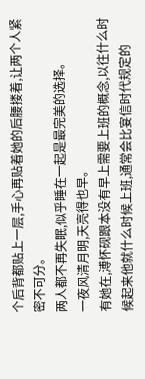个后背都贴上一层,手心再贴着她的后腰搂着,让两个人紧密不可分。
两人都不再失眠,似乎睡在一起是最完美的选择。
一夜风清月明,天亮得也早。
有她在,溥怀砚跟本没有早上需要上班的概念,以往什么时候起来他就什么时候上班,通常会比宴信时代规定的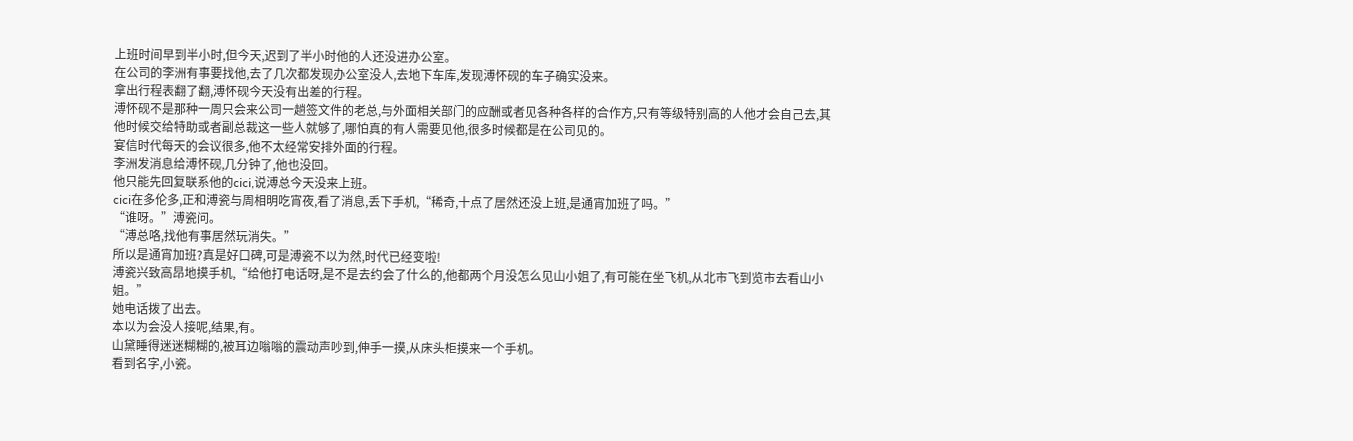上班时间早到半小时,但今天,迟到了半小时他的人还没进办公室。
在公司的李洲有事要找他,去了几次都发现办公室没人,去地下车库,发现溥怀砚的车子确实没来。
拿出行程表翻了翻,溥怀砚今天没有出差的行程。
溥怀砚不是那种一周只会来公司一趟签文件的老总,与外面相关部门的应酬或者见各种各样的合作方,只有等级特别高的人他才会自己去,其他时候交给特助或者副总裁这一些人就够了,哪怕真的有人需要见他,很多时候都是在公司见的。
宴信时代每天的会议很多,他不太经常安排外面的行程。
李洲发消息给溥怀砚,几分钟了,他也没回。
他只能先回复联系他的cici,说溥总今天没来上班。
cici在多伦多,正和溥瓷与周相明吃宵夜,看了消息,丢下手机,“稀奇,十点了居然还没上班,是通宵加班了吗。”
“谁呀。”溥瓷问。
“溥总咯,找他有事居然玩消失。”
所以是通宵加班?真是好口碑,可是溥瓷不以为然,时代已经变啦!
溥瓷兴致高昂地摸手机,“给他打电话呀,是不是去约会了什么的,他都两个月没怎么见山小姐了,有可能在坐飞机,从北市飞到览市去看山小姐。”
她电话拨了出去。
本以为会没人接呢,结果,有。
山黛睡得迷迷糊糊的,被耳边嗡嗡的震动声吵到,伸手一摸,从床头柜摸来一个手机。
看到名字,小瓷。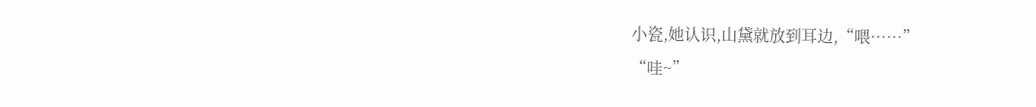小瓷,她认识,山黛就放到耳边,“喂……”
“哇~”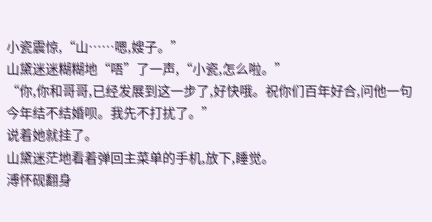小瓷震惊,“山……嗯,嫂子。”
山黛迷迷糊糊地“唔”了一声,“小瓷,怎么啦。”
“你,你和哥哥,已经发展到这一步了,好快哦。祝你们百年好合,问他一句今年结不结婚呗。我先不打扰了。”
说着她就挂了。
山黛迷茫地看着弹回主菜单的手机,放下,睡觉。
溥怀砚翻身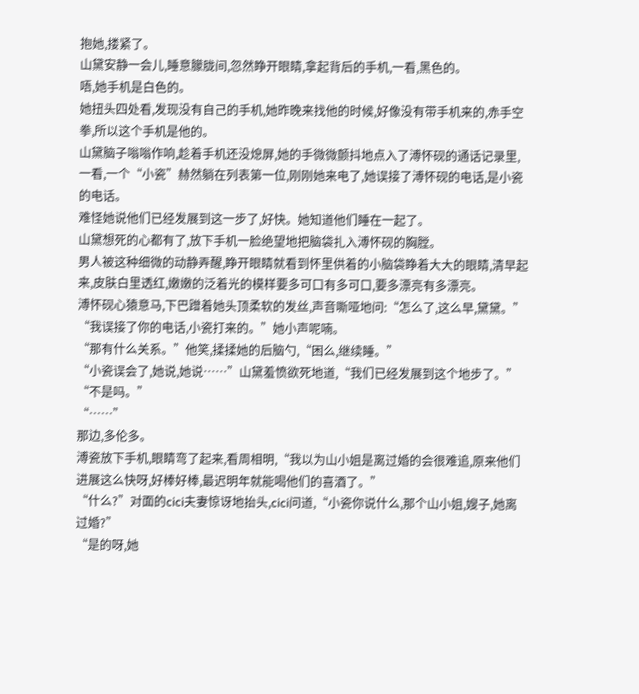抱她,搂紧了。
山黛安静一会儿,睡意朦胧间,忽然睁开眼睛,拿起背后的手机,一看,黑色的。
唔,她手机是白色的。
她扭头四处看,发现没有自己的手机,她昨晚来找他的时候,好像没有带手机来的,赤手空拳,所以这个手机是他的。
山黛脑子嗡嗡作响,趁着手机还没熄屏,她的手微微颤抖地点入了溥怀砚的通话记录里,一看,一个“小瓷”赫然躺在列表第一位,刚刚她来电了,她误接了溥怀砚的电话,是小瓷的电话。
难怪她说他们已经发展到这一步了,好快。她知道他们睡在一起了。
山黛想死的心都有了,放下手机一脸绝望地把脑袋扎入溥怀砚的胸膛。
男人被这种细微的动静弄醒,睁开眼睛就看到怀里供着的小脑袋睁着大大的眼睛,清早起来,皮肤白里透红,嫩嫩的泛着光的模样要多可口有多可口,要多漂亮有多漂亮。
溥怀砚心猿意马,下巴蹭着她头顶柔软的发丝,声音嘶哑地问:“怎么了,这么早,黛黛。”
“我误接了你的电话,小瓷打来的。”她小声呢喃。
“那有什么关系。”他笑,揉揉她的后脑勺,“困么,继续睡。”
“小瓷误会了,她说,她说……”山黛羞愤欲死地道,“我们已经发展到这个地步了。”
“不是吗。”
“……”
那边,多伦多。
溥瓷放下手机,眼睛弯了起来,看周相明,“我以为山小姐是离过婚的会很难追,原来他们进展这么快呀,好棒好棒,最迟明年就能喝他们的喜酒了。”
“什么?”对面的cici夫妻惊讶地抬头,cici问道,“小瓷你说什么,那个山小姐,嫂子,她离过婚?”
“是的呀,她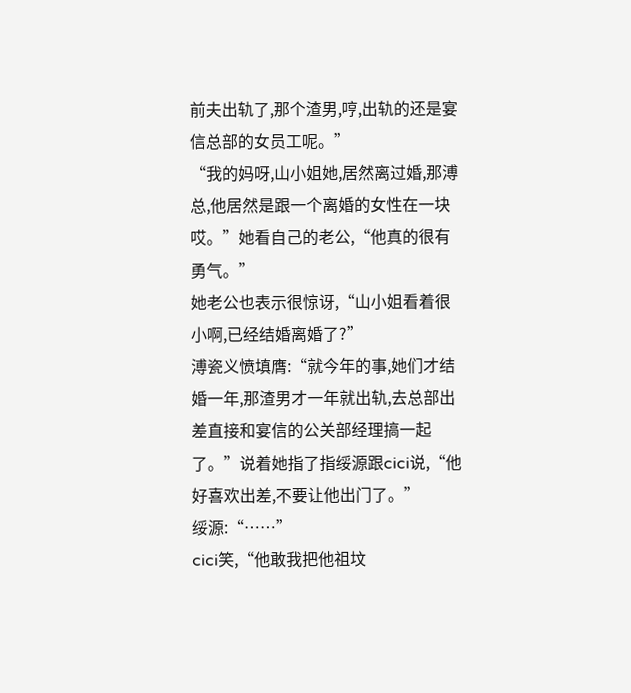前夫出轨了,那个渣男,哼,出轨的还是宴信总部的女员工呢。”
“我的妈呀,山小姐她,居然离过婚,那溥总,他居然是跟一个离婚的女性在一块哎。”她看自己的老公,“他真的很有勇气。”
她老公也表示很惊讶,“山小姐看着很小啊,已经结婚离婚了?”
溥瓷义愤填膺:“就今年的事,她们才结婚一年,那渣男才一年就出轨,去总部出差直接和宴信的公关部经理搞一起了。”说着她指了指绥源跟cici说,“他好喜欢出差,不要让他出门了。”
绥源:“……”
cici笑,“他敢我把他祖坟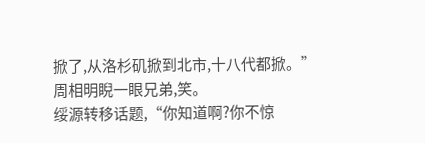掀了,从洛杉矶掀到北市,十八代都掀。”
周相明睨一眼兄弟,笑。
绥源转移话题,“你知道啊?你不惊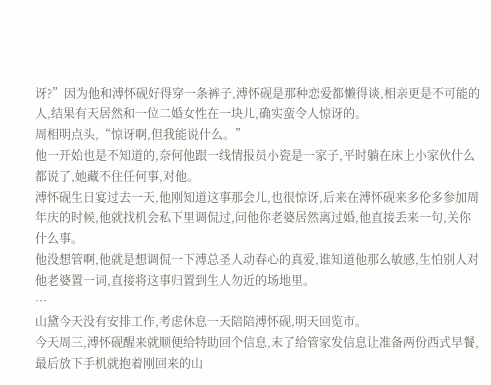讶?”因为他和溥怀砚好得穿一条裤子,溥怀砚是那种恋爱都懒得谈,相亲更是不可能的人,结果有天居然和一位二婚女性在一块儿,确实蛮令人惊讶的。
周相明点头,“惊讶啊,但我能说什么。”
他一开始也是不知道的,奈何他跟一线情报员小瓷是一家子,平时躺在床上小家伙什么都说了,她藏不住任何事,对他。
溥怀砚生日宴过去一天,他刚知道这事那会儿,也很惊讶,后来在溥怀砚来多伦多参加周年庆的时候,他就找机会私下里调侃过,问他你老婆居然离过婚,他直接丢来一句,关你什么事。
他没想管啊,他就是想调侃一下溥总圣人动春心的真爱,谁知道他那么敏感,生怕别人对他老婆置一词,直接将这事归置到生人勿近的场地里。
…
山黛今天没有安排工作,考虑休息一天陪陪溥怀砚,明天回览市。
今天周三,溥怀砚醒来就顺便给特助回个信息,末了给管家发信息让准备两份西式早餐,最后放下手机就抱着刚回来的山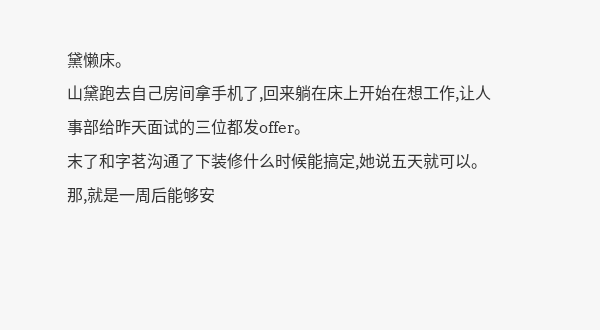黛懒床。
山黛跑去自己房间拿手机了,回来躺在床上开始在想工作,让人事部给昨天面试的三位都发offer。
末了和字茗沟通了下装修什么时候能搞定,她说五天就可以。
那,就是一周后能够安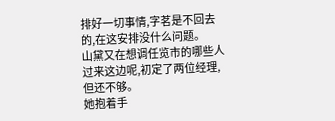排好一切事情,字茗是不回去的,在这安排没什么问题。
山黛又在想调任览市的哪些人过来这边呢,初定了两位经理,但还不够。
她抱着手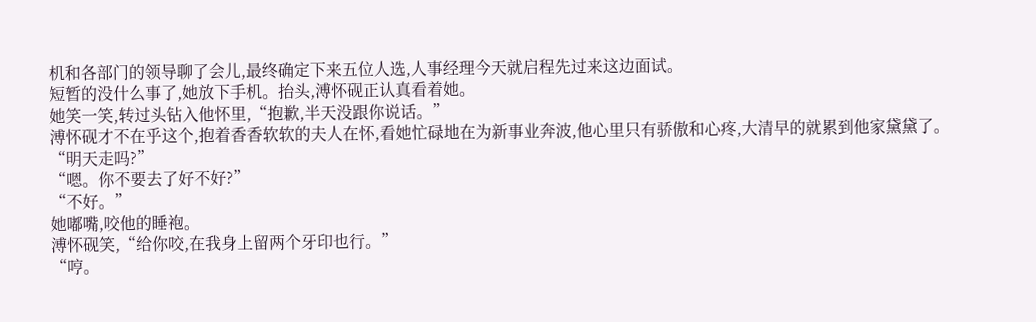机和各部门的领导聊了会儿,最终确定下来五位人选,人事经理今天就启程先过来这边面试。
短暂的没什么事了,她放下手机。抬头,溥怀砚正认真看着她。
她笑一笑,转过头钻入他怀里,“抱歉,半天没跟你说话。”
溥怀砚才不在乎这个,抱着香香软软的夫人在怀,看她忙碌地在为新事业奔波,他心里只有骄傲和心疼,大清早的就累到他家黛黛了。
“明天走吗?”
“嗯。你不要去了好不好?”
“不好。”
她嘟嘴,咬他的睡袍。
溥怀砚笑,“给你咬,在我身上留两个牙印也行。”
“哼。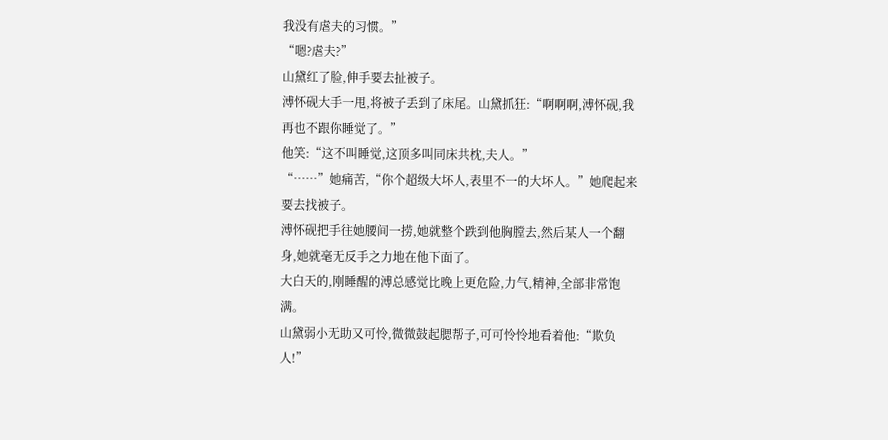我没有虐夫的习惯。”
“嗯?虐夫?”
山黛红了脸,伸手要去扯被子。
溥怀砚大手一甩,将被子丢到了床尾。山黛抓狂:“啊啊啊,溥怀砚,我再也不跟你睡觉了。”
他笑:“这不叫睡觉,这顶多叫同床共枕,夫人。”
“……”她痛苦,“你个超级大坏人,表里不一的大坏人。”她爬起来要去找被子。
溥怀砚把手往她腰间一捞,她就整个跌到他胸膛去,然后某人一个翻身,她就毫无反手之力地在他下面了。
大白天的,刚睡醒的溥总感觉比晚上更危险,力气,精神,全部非常饱满。
山黛弱小无助又可怜,微微鼓起腮帮子,可可怜怜地看着他:“欺负人!”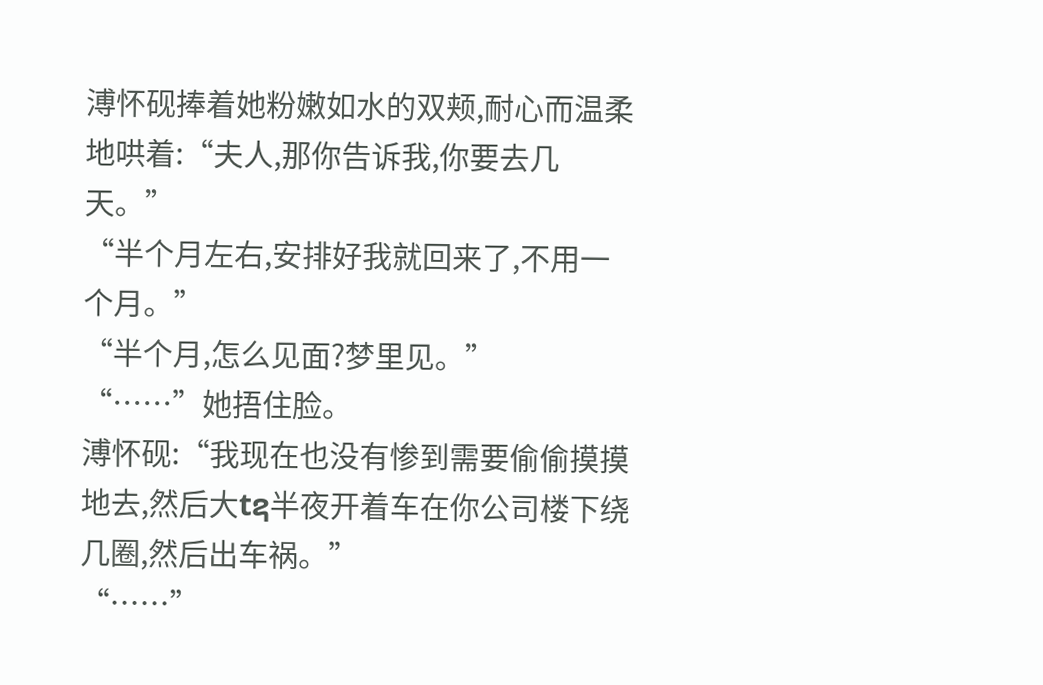溥怀砚捧着她粉嫩如水的双颊,耐心而温柔地哄着:“夫人,那你告诉我,你要去几天。”
“半个月左右,安排好我就回来了,不用一个月。”
“半个月,怎么见面?梦里见。”
“……”她捂住脸。
溥怀砚:“我现在也没有惨到需要偷偷摸摸地去,然后大tຊ半夜开着车在你公司楼下绕几圈,然后出车祸。”
“……”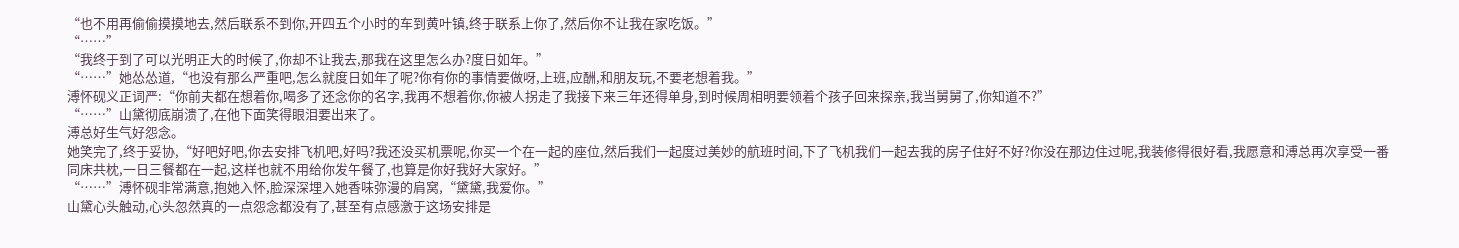“也不用再偷偷摸摸地去,然后联系不到你,开四五个小时的车到黄叶镇,终于联系上你了,然后你不让我在家吃饭。”
“……”
“我终于到了可以光明正大的时候了,你却不让我去,那我在这里怎么办?度日如年。”
“……”她怂怂道,“也没有那么严重吧,怎么就度日如年了呢?你有你的事情要做呀,上班,应酬,和朋友玩,不要老想着我。”
溥怀砚义正词严:“你前夫都在想着你,喝多了还念你的名字,我再不想着你,你被人拐走了我接下来三年还得单身,到时候周相明要领着个孩子回来探亲,我当舅舅了,你知道不?”
“……”山黛彻底崩溃了,在他下面笑得眼泪要出来了。
溥总好生气好怨念。
她笑完了,终于妥协,“好吧好吧,你去安排飞机吧,好吗?我还没买机票呢,你买一个在一起的座位,然后我们一起度过美妙的航班时间,下了飞机我们一起去我的房子住好不好?你没在那边住过呢,我装修得很好看,我愿意和溥总再次享受一番同床共枕,一日三餐都在一起,这样也就不用给你发午餐了,也算是你好我好大家好。”
“……”溥怀砚非常满意,抱她入怀,脸深深埋入她香味弥漫的肩窝,“黛黛,我爱你。”
山黛心头触动,心头忽然真的一点怨念都没有了,甚至有点感激于这场安排是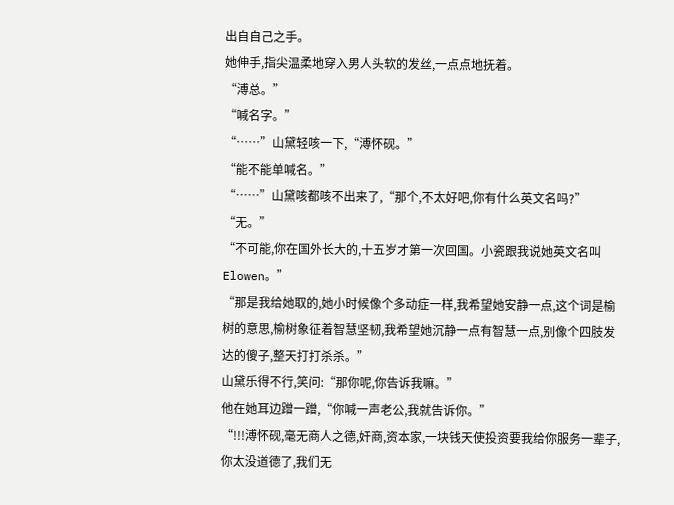出自自己之手。
她伸手,指尖温柔地穿入男人头软的发丝,一点点地抚着。
“溥总。”
“喊名字。”
“……”山黛轻咳一下,“溥怀砚。”
“能不能单喊名。”
“……”山黛咳都咳不出来了,“那个,不太好吧,你有什么英文名吗?”
“无。”
“不可能,你在国外长大的,十五岁才第一次回国。小瓷跟我说她英文名叫Elowen。”
“那是我给她取的,她小时候像个多动症一样,我希望她安静一点,这个词是榆树的意思,榆树象征着智慧坚韧,我希望她沉静一点有智慧一点,别像个四肢发达的傻子,整天打打杀杀。”
山黛乐得不行,笑问:“那你呢,你告诉我嘛。”
他在她耳边蹭一蹭,“你喊一声老公,我就告诉你。”
“!!!溥怀砚,毫无商人之德,奸商,资本家,一块钱天使投资要我给你服务一辈子,你太没道德了,我们无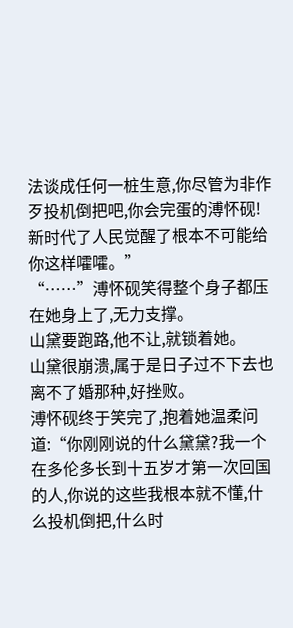法谈成任何一桩生意,你尽管为非作歹投机倒把吧,你会完蛋的溥怀砚!新时代了人民觉醒了根本不可能给你这样嚯嚯。”
“……”溥怀砚笑得整个身子都压在她身上了,无力支撑。
山黛要跑路,他不让,就锁着她。
山黛很崩溃,属于是日子过不下去也离不了婚那种,好挫败。
溥怀砚终于笑完了,抱着她温柔问道:“你刚刚说的什么黛黛?我一个在多伦多长到十五岁才第一次回国的人,你说的这些我根本就不懂,什么投机倒把,什么时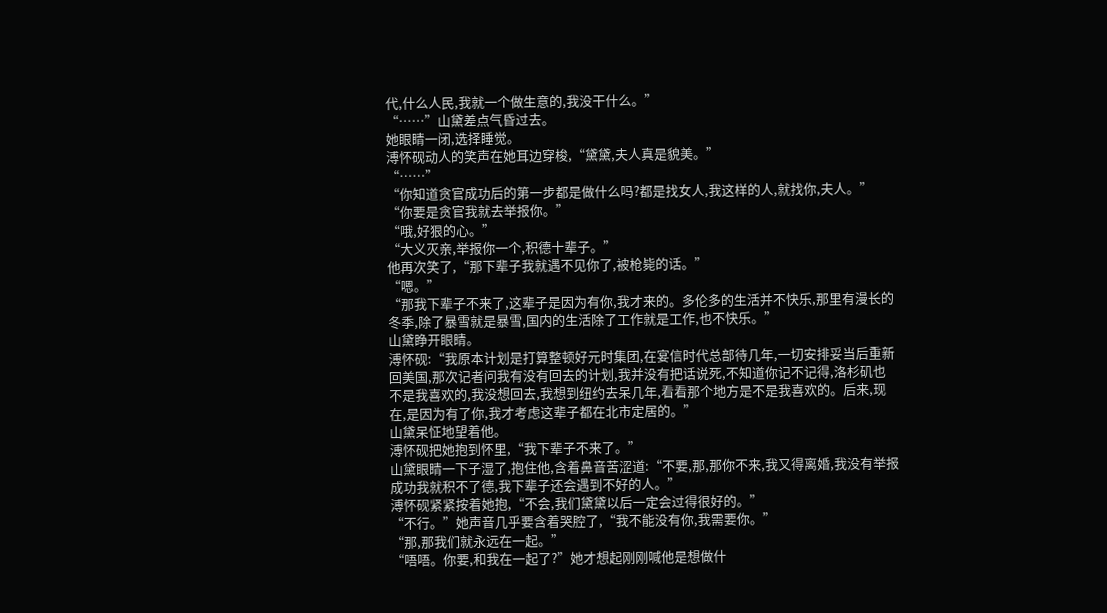代,什么人民,我就一个做生意的,我没干什么。”
“……”山黛差点气昏过去。
她眼睛一闭,选择睡觉。
溥怀砚动人的笑声在她耳边穿梭,“黛黛,夫人真是貌美。”
“……”
“你知道贪官成功后的第一步都是做什么吗?都是找女人,我这样的人,就找你,夫人。”
“你要是贪官我就去举报你。”
“哦,好狠的心。”
“大义灭亲,举报你一个,积德十辈子。”
他再次笑了,“那下辈子我就遇不见你了,被枪毙的话。”
“嗯。”
“那我下辈子不来了,这辈子是因为有你,我才来的。多伦多的生活并不快乐,那里有漫长的冬季,除了暴雪就是暴雪,国内的生活除了工作就是工作,也不快乐。”
山黛睁开眼睛。
溥怀砚:“我原本计划是打算整顿好元时集团,在宴信时代总部待几年,一切安排妥当后重新回美国,那次记者问我有没有回去的计划,我并没有把话说死,不知道你记不记得,洛杉矶也不是我喜欢的,我没想回去,我想到纽约去呆几年,看看那个地方是不是我喜欢的。后来,现在,是因为有了你,我才考虑这辈子都在北市定居的。”
山黛呆怔地望着他。
溥怀砚把她抱到怀里,“我下辈子不来了。”
山黛眼睛一下子湿了,抱住他,含着鼻音苦涩道:“不要,那,那你不来,我又得离婚,我没有举报成功我就积不了德,我下辈子还会遇到不好的人。”
溥怀砚紧紧按着她抱,“不会,我们黛黛以后一定会过得很好的。”
“不行。”她声音几乎要含着哭腔了,“我不能没有你,我需要你。”
“那,那我们就永远在一起。”
“唔唔。你要,和我在一起了?”她才想起刚刚喊他是想做什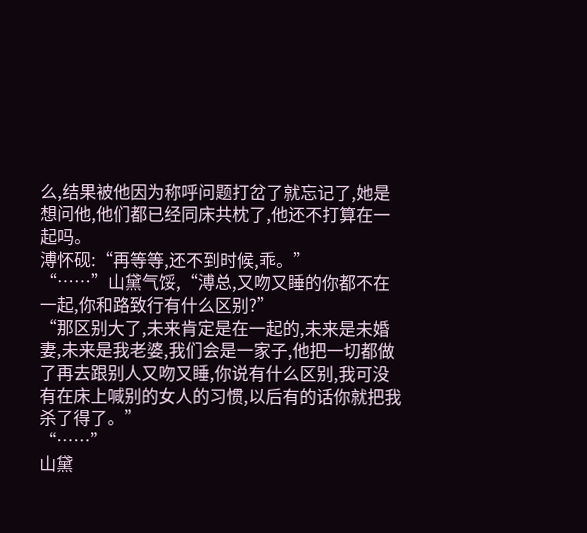么,结果被他因为称呼问题打岔了就忘记了,她是想问他,他们都已经同床共枕了,他还不打算在一起吗。
溥怀砚:“再等等,还不到时候,乖。”
“……”山黛气馁,“溥总,又吻又睡的你都不在一起,你和路致行有什么区别?”
“那区别大了,未来肯定是在一起的,未来是未婚妻,未来是我老婆,我们会是一家子,他把一切都做了再去跟别人又吻又睡,你说有什么区别,我可没有在床上喊别的女人的习惯,以后有的话你就把我杀了得了。”
“……”
山黛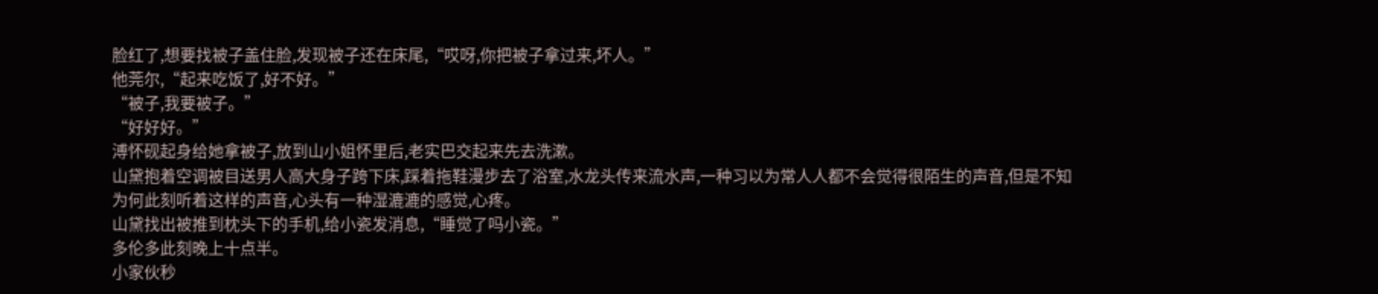脸红了,想要找被子盖住脸,发现被子还在床尾,“哎呀,你把被子拿过来,坏人。”
他莞尔,“起来吃饭了,好不好。”
“被子,我要被子。”
“好好好。”
溥怀砚起身给她拿被子,放到山小姐怀里后,老实巴交起来先去洗漱。
山黛抱着空调被目送男人高大身子跨下床,踩着拖鞋漫步去了浴室,水龙头传来流水声,一种习以为常人人都不会觉得很陌生的声音,但是不知为何此刻听着这样的声音,心头有一种湿漉漉的感觉,心疼。
山黛找出被推到枕头下的手机,给小瓷发消息,“睡觉了吗小瓷。”
多伦多此刻晚上十点半。
小家伙秒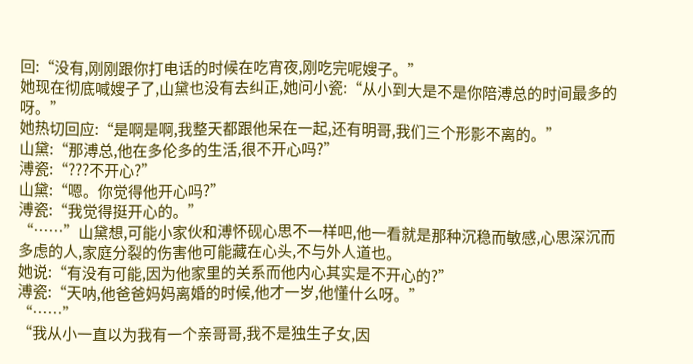回:“没有,刚刚跟你打电话的时候在吃宵夜,刚吃完呢嫂子。”
她现在彻底喊嫂子了,山黛也没有去纠正,她问小瓷:“从小到大是不是你陪溥总的时间最多的呀。”
她热切回应:“是啊是啊,我整天都跟他呆在一起,还有明哥,我们三个形影不离的。”
山黛:“那溥总,他在多伦多的生活,很不开心吗?”
溥瓷:“???不开心?”
山黛:“嗯。你觉得他开心吗?”
溥瓷:“我觉得挺开心的。”
“……”山黛想,可能小家伙和溥怀砚心思不一样吧,他一看就是那种沉稳而敏感,心思深沉而多虑的人,家庭分裂的伤害他可能藏在心头,不与外人道也。
她说:“有没有可能,因为他家里的关系而他内心其实是不开心的?”
溥瓷:“天呐,他爸爸妈妈离婚的时候,他才一岁,他懂什么呀。”
“……”
“我从小一直以为我有一个亲哥哥,我不是独生子女,因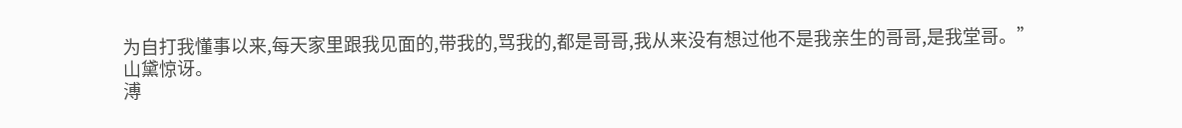为自打我懂事以来,每天家里跟我见面的,带我的,骂我的,都是哥哥,我从来没有想过他不是我亲生的哥哥,是我堂哥。”
山黛惊讶。
溥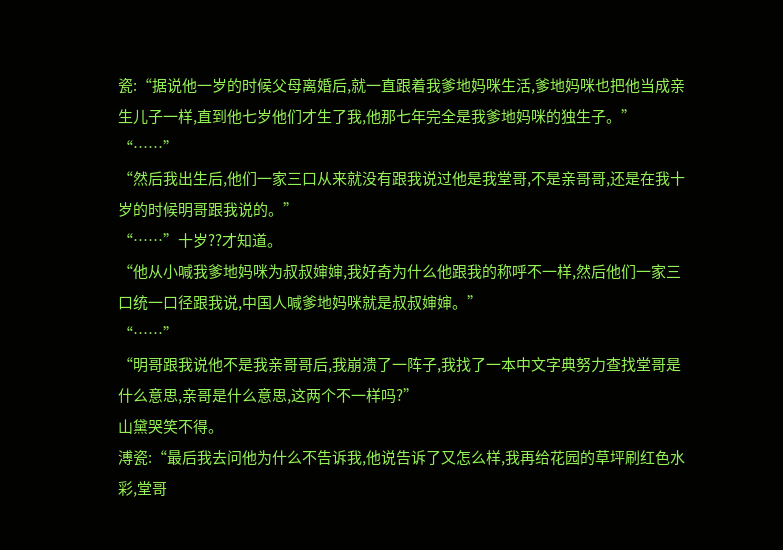瓷:“据说他一岁的时候父母离婚后,就一直跟着我爹地妈咪生活,爹地妈咪也把他当成亲生儿子一样,直到他七岁他们才生了我,他那七年完全是我爹地妈咪的独生子。”
“……”
“然后我出生后,他们一家三口从来就没有跟我说过他是我堂哥,不是亲哥哥,还是在我十岁的时候明哥跟我说的。”
“……”十岁??才知道。
“他从小喊我爹地妈咪为叔叔婶婶,我好奇为什么他跟我的称呼不一样,然后他们一家三口统一口径跟我说,中国人喊爹地妈咪就是叔叔婶婶。”
“……”
“明哥跟我说他不是我亲哥哥后,我崩溃了一阵子,我找了一本中文字典努力查找堂哥是什么意思,亲哥是什么意思,这两个不一样吗?”
山黛哭笑不得。
溥瓷:“最后我去问他为什么不告诉我,他说告诉了又怎么样,我再给花园的草坪刷红色水彩,堂哥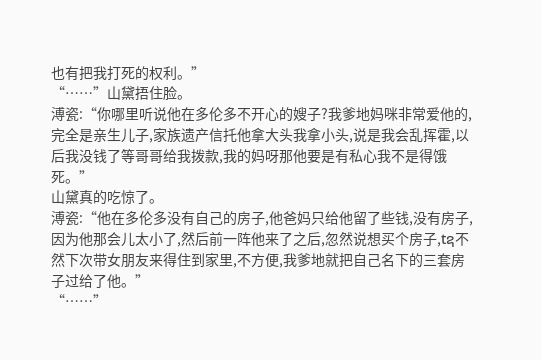也有把我打死的权利。”
“……”山黛捂住脸。
溥瓷:“你哪里听说他在多伦多不开心的嫂子?我爹地妈咪非常爱他的,完全是亲生儿子,家族遗产信托他拿大头我拿小头,说是我会乱挥霍,以后我没钱了等哥哥给我拨款,我的妈呀那他要是有私心我不是得饿死。”
山黛真的吃惊了。
溥瓷:“他在多伦多没有自己的房子,他爸妈只给他留了些钱,没有房子,因为他那会儿太小了,然后前一阵他来了之后,忽然说想买个房子,tຊ不然下次带女朋友来得住到家里,不方便,我爹地就把自己名下的三套房子过给了他。”
“……”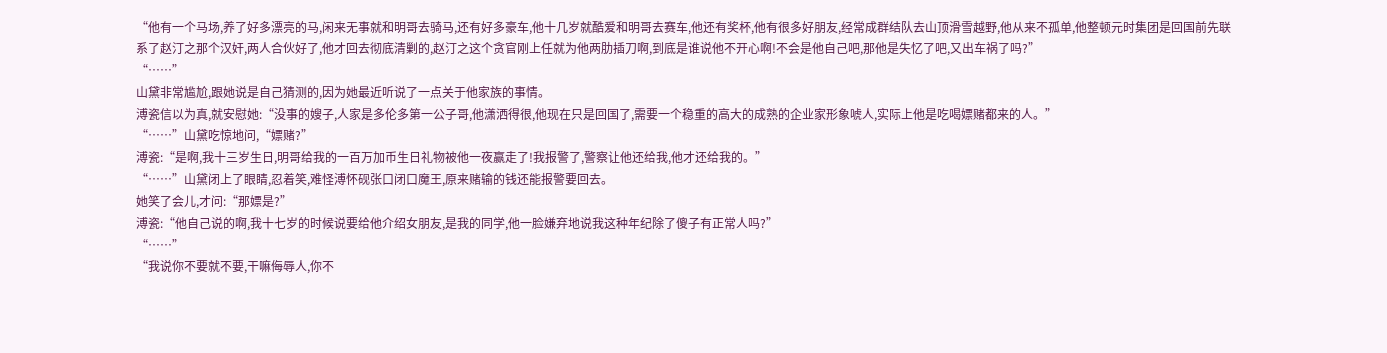“他有一个马场,养了好多漂亮的马,闲来无事就和明哥去骑马,还有好多豪车,他十几岁就酷爱和明哥去赛车,他还有奖杯,他有很多好朋友,经常成群结队去山顶滑雪越野,他从来不孤单,他整顿元时集团是回国前先联系了赵汀之那个汉奸,两人合伙好了,他才回去彻底清剿的,赵汀之这个贪官刚上任就为他两肋插刀啊,到底是谁说他不开心啊!不会是他自己吧,那他是失忆了吧,又出车祸了吗?”
“……”
山黛非常尴尬,跟她说是自己猜测的,因为她最近听说了一点关于他家族的事情。
溥瓷信以为真,就安慰她:“没事的嫂子,人家是多伦多第一公子哥,他潇洒得很,他现在只是回国了,需要一个稳重的高大的成熟的企业家形象唬人,实际上他是吃喝嫖赌都来的人。”
“……”山黛吃惊地问,“嫖赌?”
溥瓷:“是啊,我十三岁生日,明哥给我的一百万加币生日礼物被他一夜赢走了!我报警了,警察让他还给我,他才还给我的。”
“……”山黛闭上了眼睛,忍着笑,难怪溥怀砚张口闭口魔王,原来赌输的钱还能报警要回去。
她笑了会儿,才问:“那嫖是?”
溥瓷:“他自己说的啊,我十七岁的时候说要给他介绍女朋友,是我的同学,他一脸嫌弃地说我这种年纪除了傻子有正常人吗?”
“……”
“我说你不要就不要,干嘛侮辱人,你不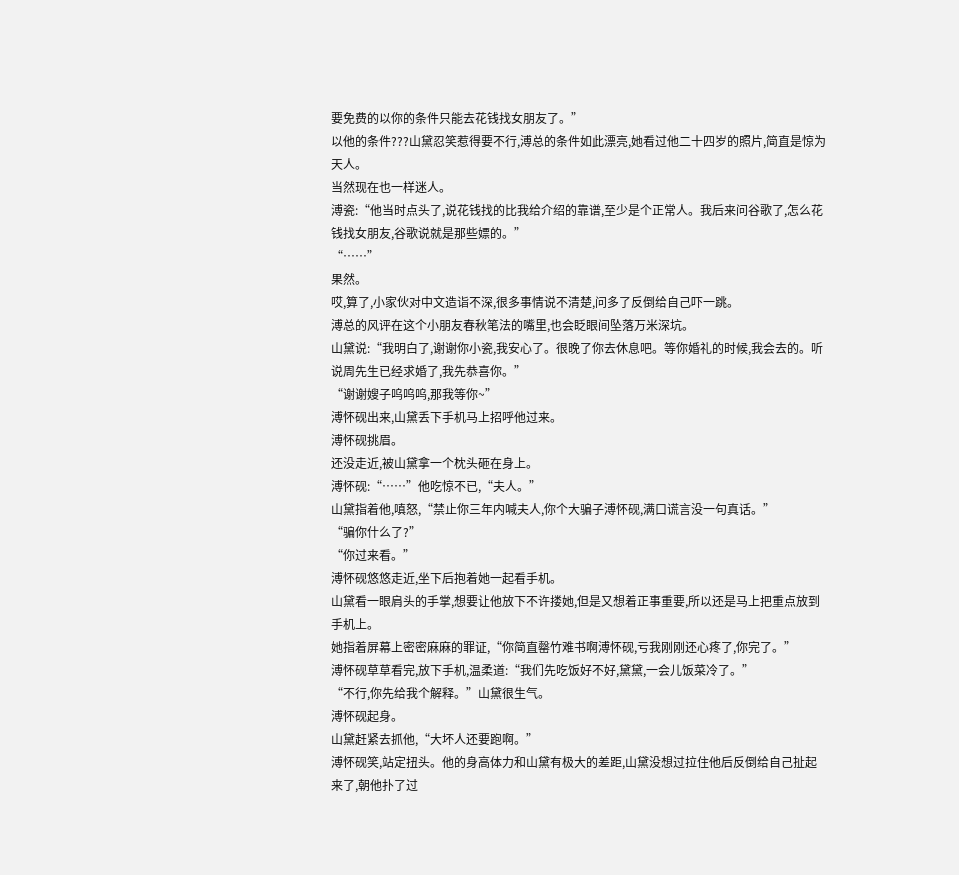要免费的以你的条件只能去花钱找女朋友了。”
以他的条件???山黛忍笑惹得要不行,溥总的条件如此漂亮,她看过他二十四岁的照片,简直是惊为天人。
当然现在也一样迷人。
溥瓷:“他当时点头了,说花钱找的比我给介绍的靠谱,至少是个正常人。我后来问谷歌了,怎么花钱找女朋友,谷歌说就是那些嫖的。”
“……”
果然。
哎,算了,小家伙对中文造诣不深,很多事情说不清楚,问多了反倒给自己吓一跳。
溥总的风评在这个小朋友春秋笔法的嘴里,也会眨眼间坠落万米深坑。
山黛说:“我明白了,谢谢你小瓷,我安心了。很晚了你去休息吧。等你婚礼的时候,我会去的。听说周先生已经求婚了,我先恭喜你。”
“谢谢嫂子呜呜呜,那我等你~”
溥怀砚出来,山黛丢下手机马上招呼他过来。
溥怀砚挑眉。
还没走近,被山黛拿一个枕头砸在身上。
溥怀砚:“……”他吃惊不已,“夫人。”
山黛指着他,嗔怒,“禁止你三年内喊夫人,你个大骗子溥怀砚,满口谎言没一句真话。”
“骗你什么了?”
“你过来看。”
溥怀砚悠悠走近,坐下后抱着她一起看手机。
山黛看一眼肩头的手掌,想要让他放下不许搂她,但是又想着正事重要,所以还是马上把重点放到手机上。
她指着屏幕上密密麻麻的罪证,“你简直罄竹难书啊溥怀砚,亏我刚刚还心疼了,你完了。”
溥怀砚草草看完,放下手机,温柔道:“我们先吃饭好不好,黛黛,一会儿饭菜冷了。”
“不行,你先给我个解释。”山黛很生气。
溥怀砚起身。
山黛赶紧去抓他,“大坏人还要跑啊。”
溥怀砚笑,站定扭头。他的身高体力和山黛有极大的差距,山黛没想过拉住他后反倒给自己扯起来了,朝他扑了过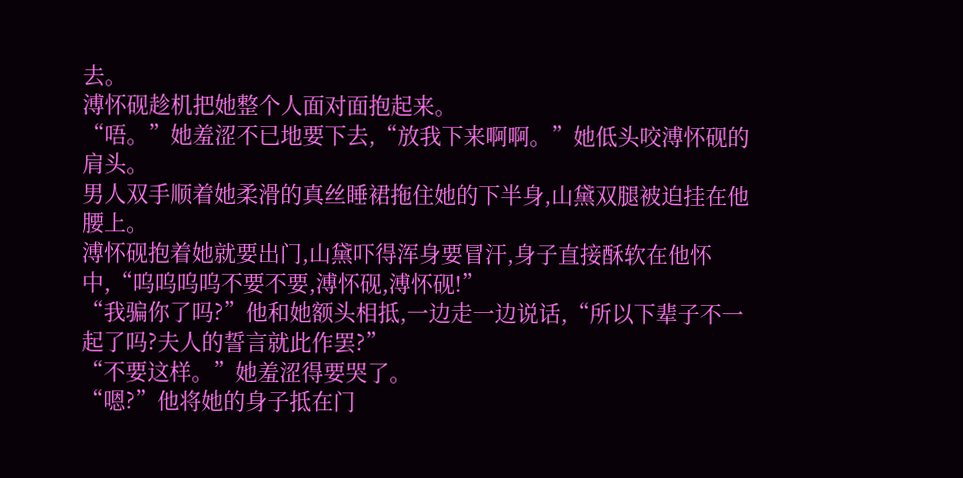去。
溥怀砚趁机把她整个人面对面抱起来。
“唔。”她羞涩不已地要下去,“放我下来啊啊。”她低头咬溥怀砚的肩头。
男人双手顺着她柔滑的真丝睡裙拖住她的下半身,山黛双腿被迫挂在他腰上。
溥怀砚抱着她就要出门,山黛吓得浑身要冒汗,身子直接酥软在他怀中,“呜呜呜呜不要不要,溥怀砚,溥怀砚!”
“我骗你了吗?”他和她额头相抵,一边走一边说话,“所以下辈子不一起了吗?夫人的誓言就此作罢?”
“不要这样。”她羞涩得要哭了。
“嗯?”他将她的身子抵在门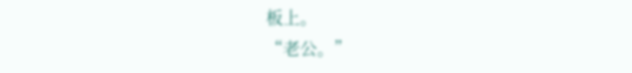板上。
“老公。”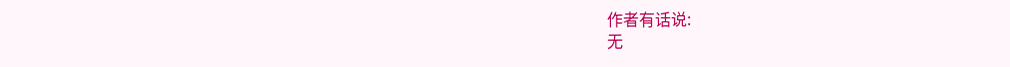作者有话说:
无